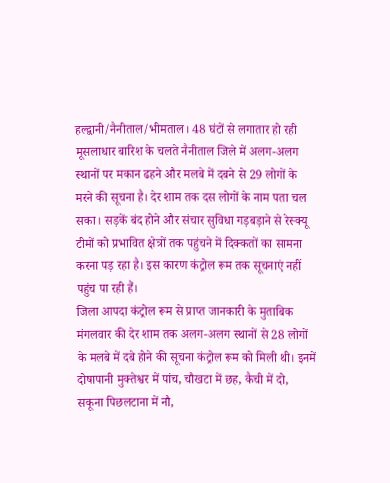हल्द्वानी/नैनीताल/भीमताल। 48 घंटों से लगातार हो रही मूसलाधार बारिश के चलते नैनीताल जिले में अलग-अलग स्थानों पर मकान ढहने और मलबे में दबने से 29 लोगों के मरने की सूचना है। देर शाम तक दस लोगों के नाम पता चल सका। सड़कें बंद होने और संचार सुविधा गड़बड़ाने से रेस्क्यू टीमों को प्रभावित क्षेत्रों तक पहुंचने में दिक्कतों का सामना करना पड़ रहा है। इस कारण कंट्रोल रूम तक सूचनाएं नहीं पहुंच पा रही हैं।
जिला आपदा कंट्रोल रूम से प्राप्त जानकारी के मुताबिक मंगलवार की देर शाम तक अलग-अलग स्थानों से 28 लोगों के मलबे में दबे होने की सूचना कंट्रोल रूम को मिली थी। इनमें दोषापानी मुक्तेश्वर में पांच, चौखटा में छह, कैची में दो, सकूना पिछलटाना में नौ,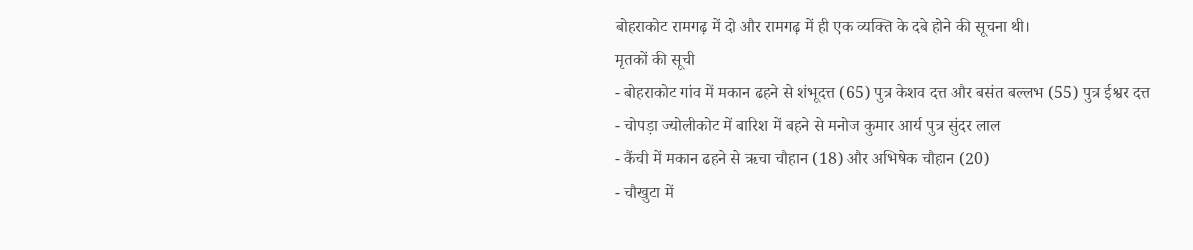बोहराकोट रामगढ़ में दो और रामगढ़ में ही एक व्यक्ति के दबे होने की सूचना थी।
मृतकों की सूची
- बोहराकोट गांव में मकान ढहने से शंभूदत्त (65) पुत्र केशव दत्त और बसंत बल्लभ (55) पुत्र ईश्वर दत्त
- चोपड़ा ज्योलीकोट में बारिश में बहने से मनोज कुमार आर्य पुत्र सुंदर लाल
- कैंची में मकान ढहने से ऋचा चौहान (18) और अभिषेक चौहान (20)
- चौखुटा में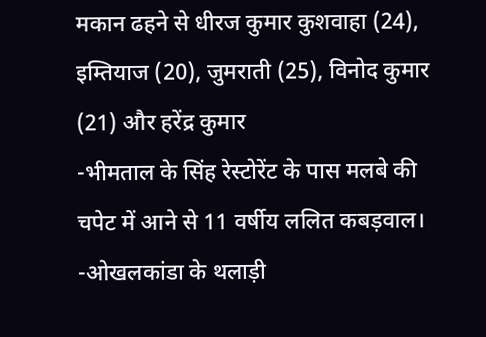मकान ढहने से धीरज कुमार कुशवाहा (24), इम्तियाज (20), जुमराती (25), विनोद कुमार (21) और हरेंद्र कुमार
-भीमताल के सिंह रेस्टोरेंट के पास मलबे की चपेट में आने से 11 वर्षीय ललित कबड़वाल।
-ओखलकांडा के थलाड़ी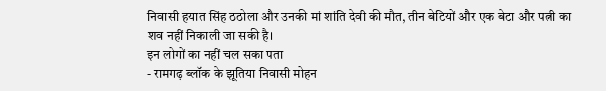निवासी हयात सिंह ठठोला और उनकी मां शांति देवी की मौत, तीन बेटियों और एक बेटा और पत्नी का शव नहीं निकाली जा सकी है।
इन लोगों का नहीं चल सका पता
- रामगढ़ ब्लॉक के झूतिया निवासी मोहन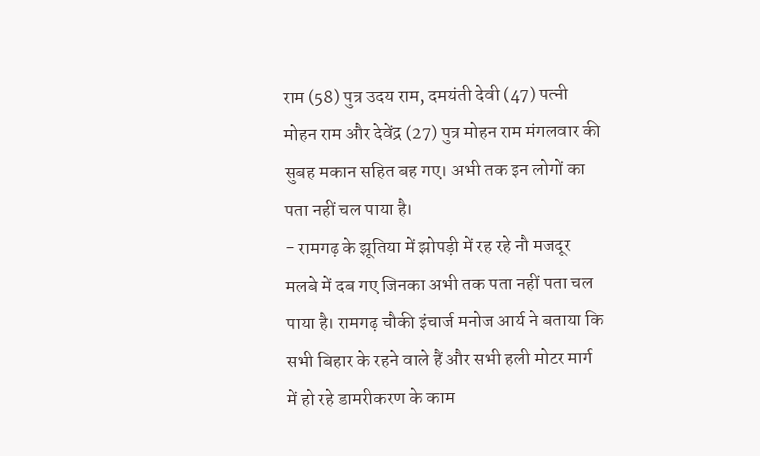राम (58) पुत्र उदय राम, दमयंती देवी (47) पत्नी मोहन राम और देवेंद्र (27) पुत्र मोहन राम मंगलवार की सुबह मकान सहित बह गए। अभी तक इन लोगों का पता नहीं चल पाया है।
- रामगढ़ के झूतिया में झोपड़ी में रह रहे नौ मजदूर मलबे में दब गए जिनका अभी तक पता नहीं पता चल पाया है। रामगढ़ चौकी इंचार्ज मनोज आर्य ने बताया कि सभी बिहार के रहने वाले हैं और सभी हली मोटर मार्ग में हो रहे डामरीकरण के काम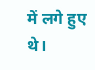में लगे हुए थे।